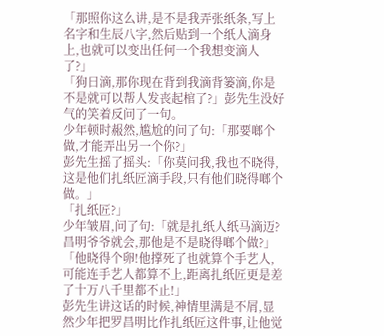「那照你这么讲,是不是我弄张纸条,写上名字和生辰八字,然后贴到一个纸人滴身上,也就可以变出任何一个我想变滴人了?」
「狗日滴,那你现在背到我滴背篓滴,你是不是就可以帮人发丧起棺了?」彭先生没好气的笑着反问了一句。
少年顿时赧然,尴尬的问了句:「那要啷个做,才能弄出另一个你?」
彭先生摇了摇头:「你莫问我,我也不晓得,这是他们扎纸匠滴手段,只有他们晓得啷个做。」
「扎纸匠?」
少年皱眉,问了句:「就是扎纸人纸马滴迈?昌明爷爷就会,那他是不是晓得啷个做?」
「他晓得个卵!他撑死了也就算个手艺人,可能连手艺人都算不上,距离扎纸匠更是差了十万八千里都不止!」
彭先生讲这话的时候,神情里满是不屑,显然少年把罗昌明比作扎纸匠这件事,让他觉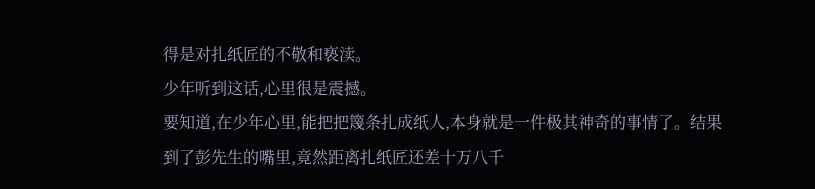得是对扎纸匠的不敬和亵渎。
少年听到这话,心里很是震撼。
要知道,在少年心里,能把把篾条扎成纸人,本身就是一件极其神奇的事情了。结果到了彭先生的嘴里,竟然距离扎纸匠还差十万八千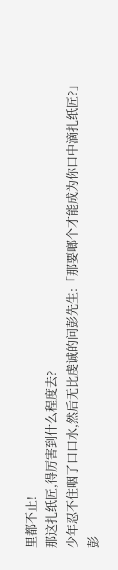里都不止!
那这扎纸匠,得厉害到什么程度去?
少年忍不住咽了口口水,然后无比虔诚的问彭先生:「那要啷个才能成为你口中滴扎纸匠?」
彭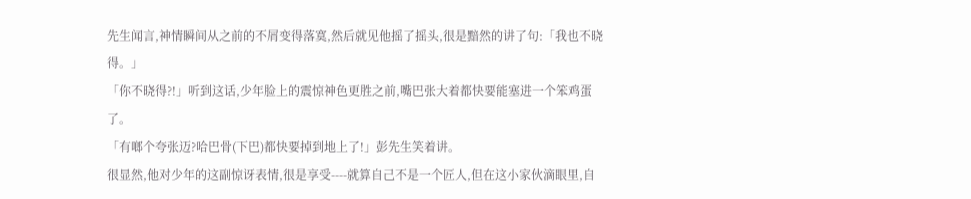先生闻言,神情瞬间从之前的不屑变得落寞,然后就见他摇了摇头,很是黯然的讲了句:「我也不晓得。」
「你不晓得?!」听到这话,少年脸上的震惊神色更胜之前,嘴巴张大着都快要能塞进一个笨鸡蛋了。
「有啷个夸张迈?哈巴骨(下巴)都快要掉到地上了!」彭先生笑着讲。
很显然,他对少年的这副惊讶表情,很是享受----就算自己不是一个匠人,但在这小家伙滴眼里,自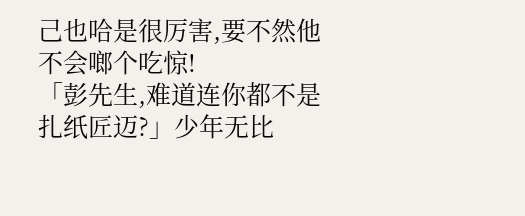己也哈是很厉害,要不然他不会啷个吃惊!
「彭先生,难道连你都不是扎纸匠迈?」少年无比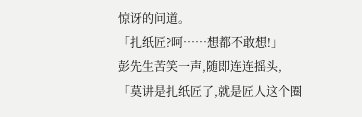惊讶的问道。
「扎纸匠?呵……想都不敢想!」
彭先生苦笑一声,随即连连摇头,「莫讲是扎纸匠了,就是匠人这个圈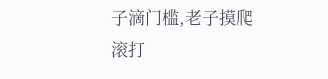子滴门槛,老子摸爬滚打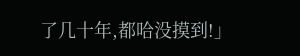了几十年,都哈没摸到!」